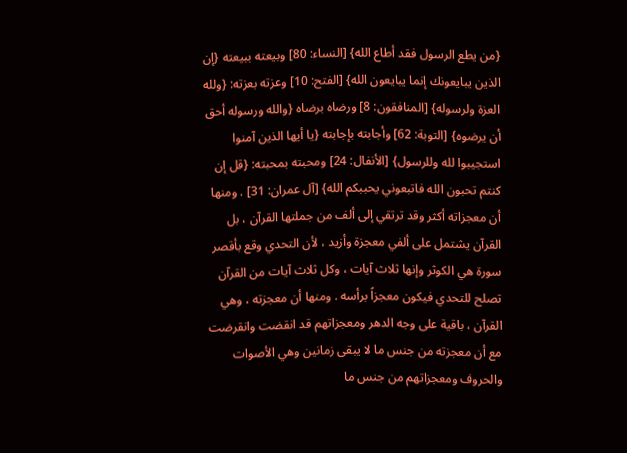{من يطع الرسول فقد أطاع الله} [النساء: 80] وبيعته ببيعته {إن الذين يبايعونك إنما يبايعون الله} [الفتح: 10] وعزته بعزته: {ولله العزة ولرسوله} [المنافقون: 8] ورضاه برضاه {والله ورسوله أحق أن يرضوه} [التوبة: 62] وأجابته بإجابته {يا أيها الذين آمنوا استجيبوا لله وللرسول} [الأنفال: 24] ومحبته بمحبته: {قل إن كنتم تحبون الله فاتبعوني يحببكم الله} [آل عمران: 31] . ومنها أن معجزاته أكثر وقد ترتقي إلى ألف من جملتها القرآن ، بل القرآن يشتمل على ألفي معجزة وأزيد ، لأن التحدي وقع بأقصر سورة هي الكوثر وإنها ثلاث آيات ، وكل ثلاث آيات من القرآن تصلح للتحدي فيكون معجزاً برأسه . ومنها أن معجزته ، وهي القرآن ، باقية على وجه الدهر ومعجزاتهم قد انقضت وانقرضت مع أن معجزته من جنس ما لا يبقى زمانين وهي الأصوات والحروف ومعجزاتهم من جنس ما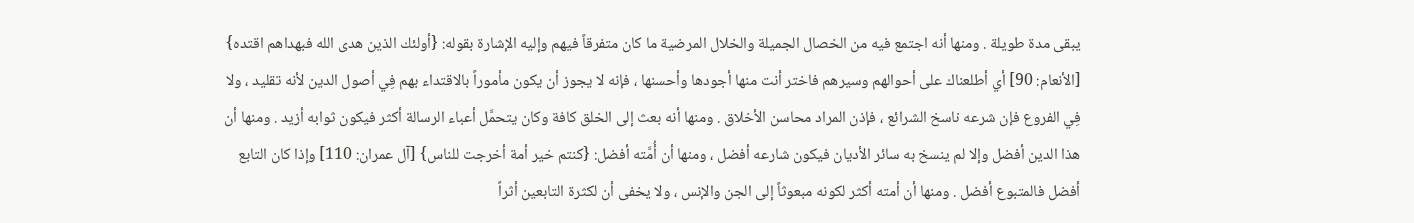يبقى مدة طويلة . ومنها أنه اجتمع فيه من الخصال الجميلة والخلال المرضية ما كان متفرقاً فيهم وإليه الإشارة بقوله: {أولئك الذين هدى الله فبهداهم اقتده} [الأنعام: 90] أي أطلعناك على أحوالهم وسيرهم فاختر أنت منها أجودها وأحسنها ، فإنه لا يجوز أن يكون مأموراً بالاقتداء بهم فِي أصول الدين لأنه تقليد ، ولا فِي الفروع فإن شرعه ناسخ الشرائع ، فإذن المراد محاسن الأخلاق . ومنها أنه بعث إلى الخلق كافة وكان يتحمَّل أعباء الرسالة أكثر فيكون ثوابه أزيد . ومنها أن هذا الدين أفضل وإلا لم ينسخ به سائر الأديان فيكون شارعه أفضل ، ومنها أن أُمَّته أفضل: {كنتم خير أمة أخرجت للناس} [آل عمران: 110] وإذا كان التابع أفضل فالمتبوع أفضل . ومنها أن أمته أكثر لكونه مبعوثاً إلى الجن والإنس ، ولا يخفى أن لكثرة التابعين أثراً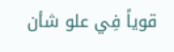قوياً فِي علو شأن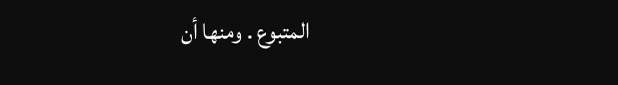المتبوع . ومنها أن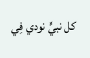كل نبيٍّ نودي فِي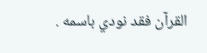القرآن فقد نودي باسمه .